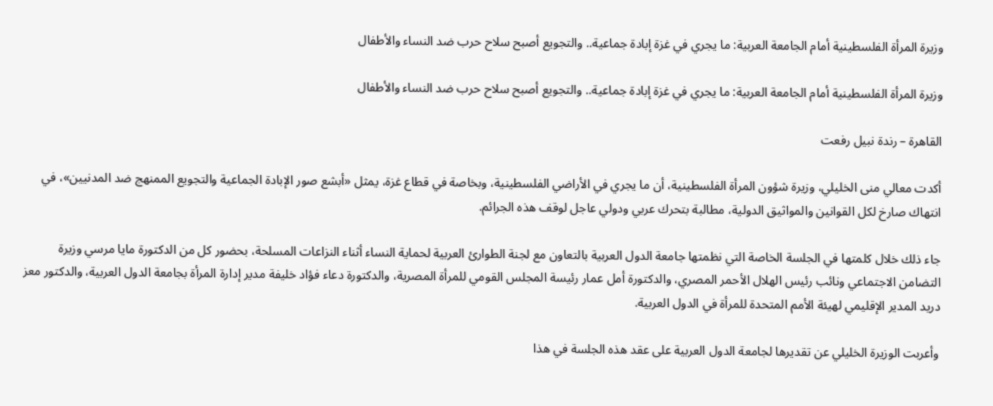وزيرة المرأة الفلسطينية أمام الجامعة العربية: ما يجري في غزة إبادة جماعية.. والتجويع أصبح سلاح حرب ضد النساء والأطفال

وزيرة المرأة الفلسطينية أمام الجامعة العربية: ما يجري في غزة إبادة جماعية.. والتجويع أصبح سلاح حرب ضد النساء والأطفال

القاهرة – رندة نبيل رفعت

أكدت معالي منى الخليلي، وزيرة شؤون المرأة الفلسطينية، أن ما يجري في الأراضي الفلسطينية، وبخاصة في قطاع غزة، يمثل «أبشع صور الإبادة الجماعية والتجويع الممنهج ضد المدنيين»، في انتهاك صارخ لكل القوانين والمواثيق الدولية، مطالبة بتحرك عربي ودولي عاجل لوقف هذه الجرائم.

جاء ذلك خلال كلمتها في الجلسة الخاصة التي نظمتها جامعة الدول العربية بالتعاون مع لجنة الطوارئ العربية لحماية النساء أثناء النزاعات المسلحة، بحضور كل من الدكتورة مايا مرسي وزيرة التضامن الاجتماعي ونائب رئيس الهلال الأحمر المصري، والدكتورة أمل عمار رئيسة المجلس القومي للمرأة المصرية، والدكتورة دعاء فؤاد خليفة مدير إدارة المرأة بجامعة الدول العربية، والدكتور معز دريد المدير الإقليمي لهيئة الأمم المتحدة للمرأة في الدول العربية.

وأعربت الوزيرة الخليلي عن تقديرها لجامعة الدول العربية على عقد هذه الجلسة في هذا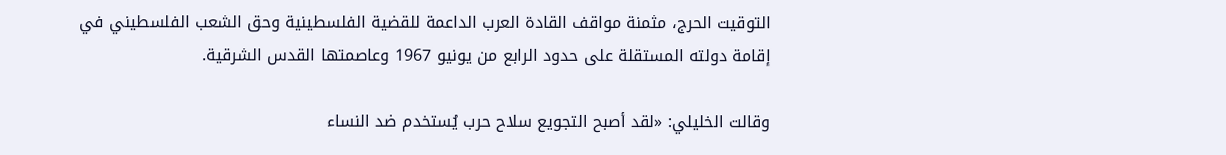التوقيت الحرج، مثمنة مواقف القادة العرب الداعمة للقضية الفلسطينية وحق الشعب الفلسطيني في إقامة دولته المستقلة على حدود الرابع من يونيو 1967 وعاصمتها القدس الشرقية.

وقالت الخليلي: «لقد أصبح التجويع سلاح حرب يُستخدم ضد النساء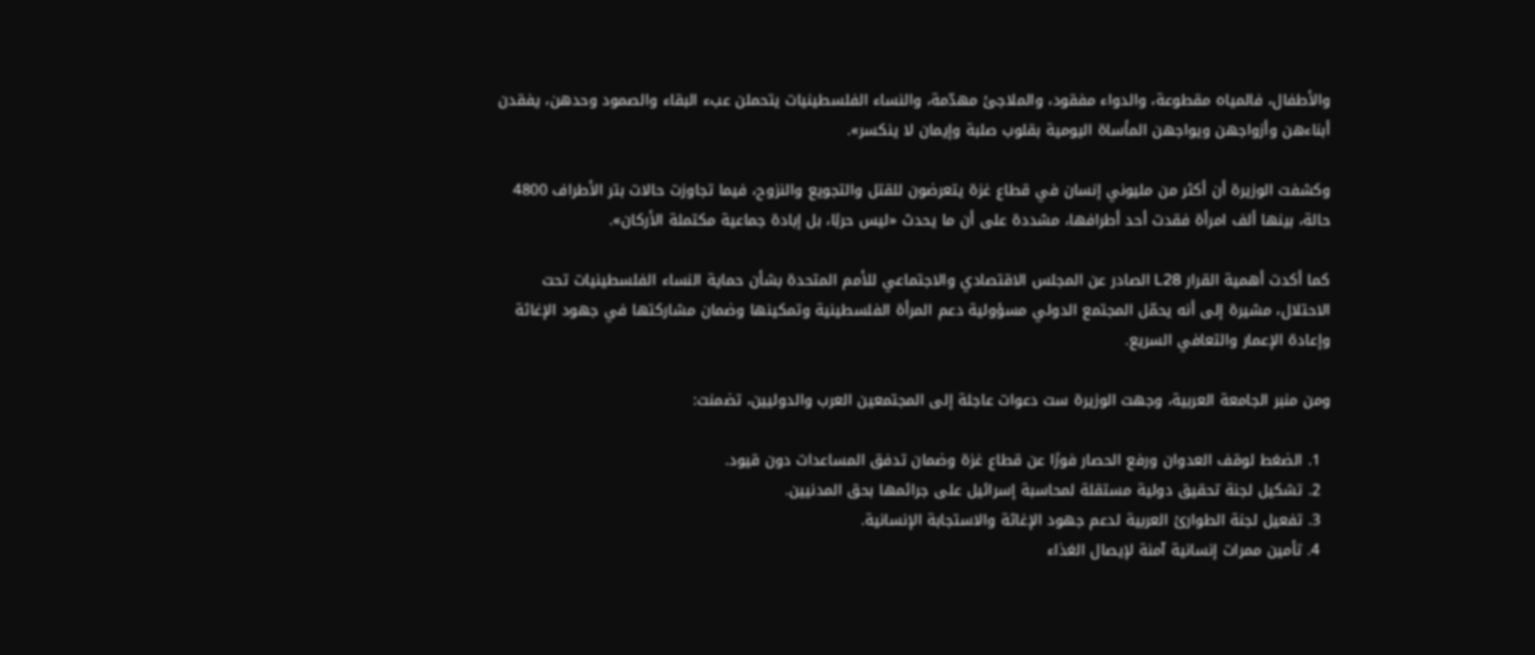والأطفال، فالمياه مقطوعة، والدواء مفقود، والملاجئ مهدّمة، والنساء الفلسطينيات يتحملن عبء البقاء والصمود وحدهن، يفقدن أبناءهن وأزواجهن ويواجهن المأساة اليومية بقلوب صلبة وإيمان لا ينكسر».

وكشفت الوزيرة أن أكثر من مليوني إنسان في قطاع غزة يتعرضون للقتل والتجويع والنزوح، فيما تجاوزت حالات بتر الأطراف 4800 حالة، بينها ألف امرأة فقدت أحد أطرافها، مشددة على أن ما يحدث «ليس حربًا، بل إبادة جماعية مكتملة الأركان».

كما أكدت أهمية القرار L28 الصادر عن المجلس الاقتصادي والاجتماعي للأمم المتحدة بشأن حماية النساء الفلسطينيات تحت الاحتلال، مشيرة إلى أنه يحمّل المجتمع الدولي مسؤولية دعم المرأة الفلسطينية وتمكينها وضمان مشاركتها في جهود الإغاثة وإعادة الإعمار والتعافي السريع.

ومن منبر الجامعة العربية، وجهت الوزيرة ست دعوات عاجلة إلى المجتمعين العرب والدوليين، تضمنت:

  1. الضغط لوقف العدوان ورفع الحصار فورًا عن قطاع غزة وضمان تدفق المساعدات دون قيود.
  2. تشكيل لجنة تحقيق دولية مستقلة لمحاسبة إسرائيل على جرائمها بحق المدنيين.
  3. تفعيل لجنة الطوارئ العربية لدعم جهود الإغاثة والاستجابة الإنسانية.
  4. تأمين ممرات إنسانية آمنة لإيصال الغذاء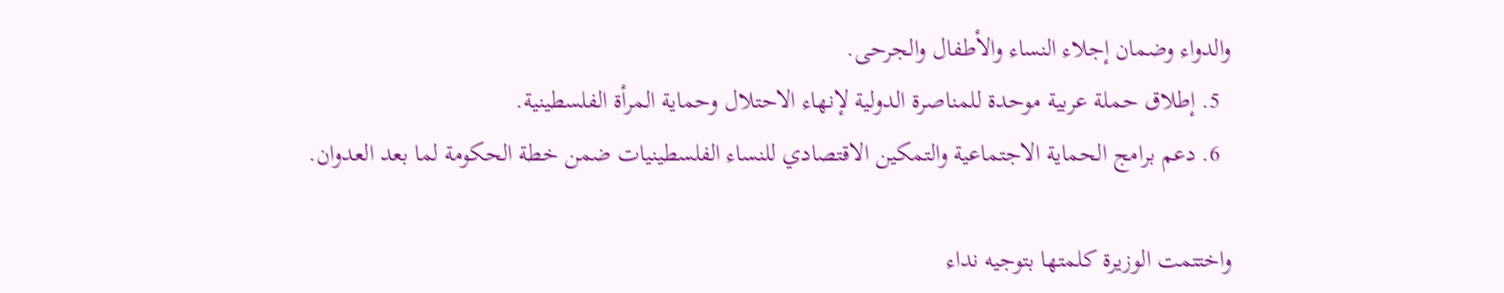والدواء وضمان إجلاء النساء والأطفال والجرحى.
  5. إطلاق حملة عربية موحدة للمناصرة الدولية لإنهاء الاحتلال وحماية المرأة الفلسطينية.
  6. دعم برامج الحماية الاجتماعية والتمكين الاقتصادي للنساء الفلسطينيات ضمن خطة الحكومة لما بعد العدوان.

واختتمت الوزيرة كلمتها بتوجيه نداء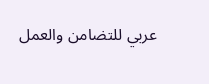عربي للتضامن والعمل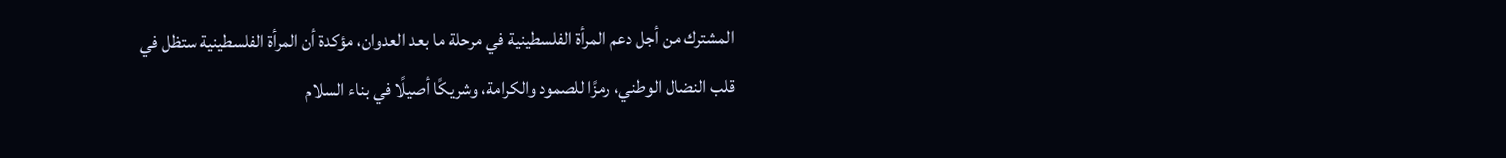المشترك من أجل دعم المرأة الفلسطينية في مرحلة ما بعد العدوان، مؤكدة أن المرأة الفلسطينية ستظل في قلب النضال الوطني، رمزًا للصمود والكرامة، وشريكًا أصيلًا في بناء السلام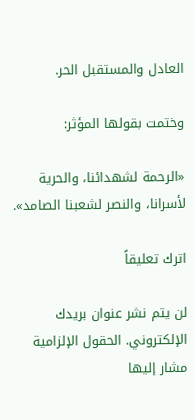العادل والمستقبل الحر.

وختمت بقولها المؤثر:

«الرحمة لشهدائنا، والحرية لأسرانا، والنصر لشعبنا الصامد».

اترك تعليقاً

لن يتم نشر عنوان بريدك الإلكتروني. الحقول الإلزامية مشار إليها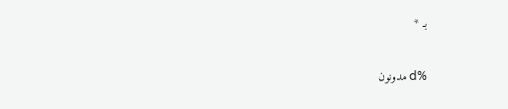بـ *

%d مدونون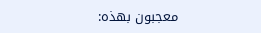معجبون بهذه: